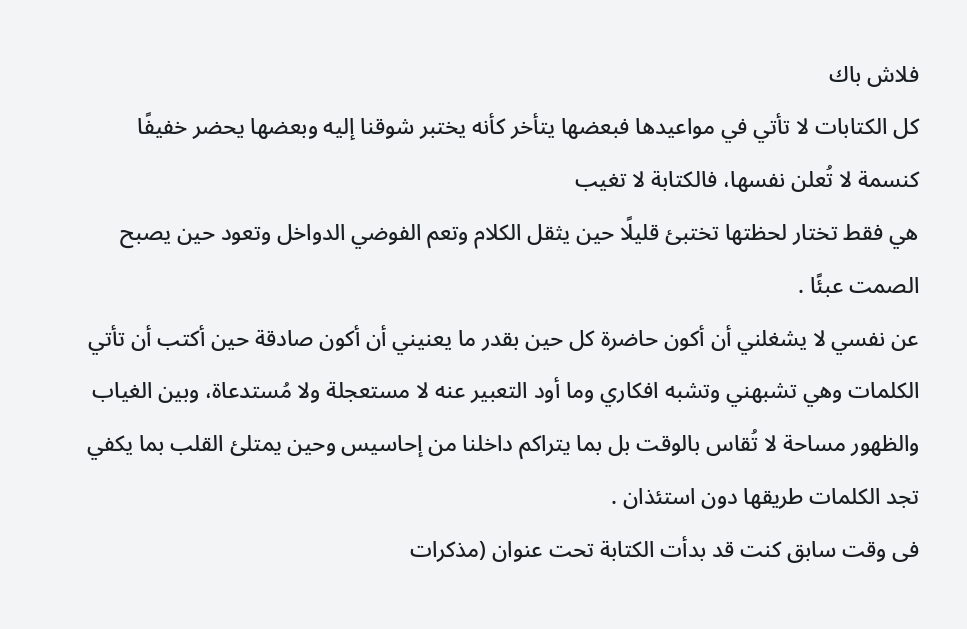فلاش باك
كل الكتابات لا تأتي في مواعيدها فبعضها يتأخر كأنه يختبر شوقنا إليه وبعضها يحضر خفيفًا كنسمة لا تُعلن نفسها، فالكتابة لا تغيب
هي فقط تختار لحظتها تختبئ قليلًا حين يثقل الكلام وتعم الفوضي الدواخل وتعود حين يصبح الصمت عبئًا .
عن نفسي لا يشغلني أن أكون حاضرة كل حين بقدر ما يعنيني أن أكون صادقة حين أكتب أن تأتي الكلمات وهي تشبهني وتشبه افكاري وما أود التعبير عنه لا مستعجلة ولا مُستدعاة، وبين الغياب والظهور مساحة لا تُقاس بالوقت بل بما يتراكم داخلنا من إحاسيس وحين يمتلئ القلب بما يكفي تجد الكلمات طريقها دون استئذان .
فى وقت سابق كنت قد بدأت الكتابة تحت عنوان (مذكرات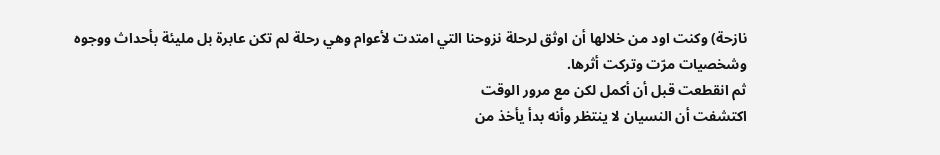نازحة) وكنت اود من خلالها أن اوثق لرحلة نزوحنا التي امتدت لأعوام وهي رحلة لم تكن عابرة بل مليئة بأحداث ووجوه وشخصيات مرّت وتركت أثرها.
ثم انقطعت قبل أن أكمل لكن مع مرور الوقت
اكتشفت أن النسيان لا ينتظر وأنه بدأ يأخذ من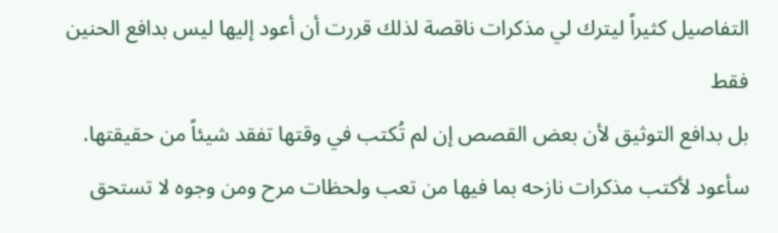التفاصيل كثيراً ليترك لي مذكرات ناقصة لذلك قررت أن أعود إليها ليس بدافع الحنين فقط
بل بدافع التوثيق لأن بعض القصص إن لم تُكتب في وقتها تفقد شيئاً من حقيقتها.
سأعود لأكتب مذكرات نازحه بما فيها من تعب ولحظات مرح ومن وجوه لا تستحق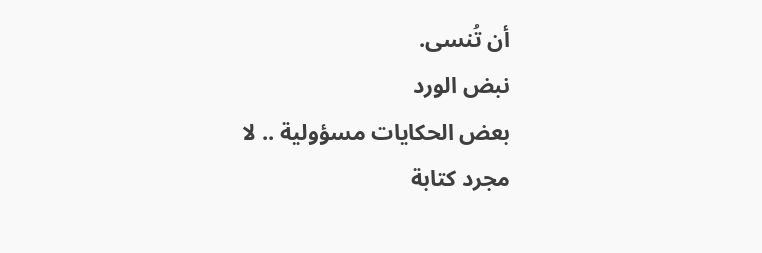أن تُنسى.
نبض الورد
بعض الحكايات مسؤولية .. لا مجرد كتابة